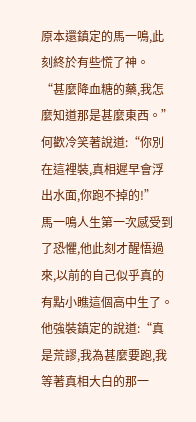原本還鎮定的馬一鳴,此刻終於有些慌了神。
“甚麼降血糖的藥,我怎麼知道那是甚麼東西。”
何歡冷笑著說道:“你別在這裡裝,真相遲早會浮出水面,你跑不掉的!”
馬一鳴人生第一次感受到了恐懼,他此刻才醒悟過來,以前的自己似乎真的有點小瞧這個高中生了。
他強裝鎮定的說道:“真是荒謬,我為甚麼要跑,我等著真相大白的那一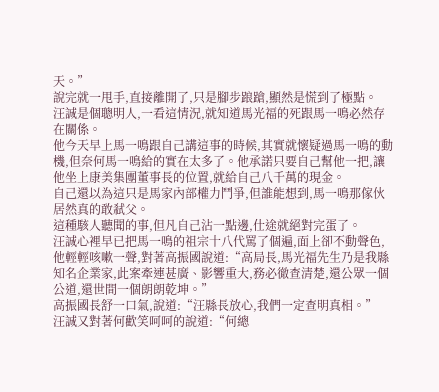天。”
說完就一甩手,直接離開了,只是腳步踉蹌,顯然是慌到了極點。
汪誠是個聰明人,一看這情況,就知道馬光福的死跟馬一鳴必然存在關係。
他今天早上馬一鳴跟自己講這事的時候,其實就懷疑過馬一鳴的動機,但奈何馬一鳴給的實在太多了。他承諾只要自己幫他一把,讓他坐上康美集團董事長的位置,就給自己八千萬的現金。
自己還以為這只是馬家內部權力鬥爭,但誰能想到,馬一鳴那傢伙居然真的敢弒父。
這種駭人聽聞的事,但凡自己沾一點邊,仕途就絕對完蛋了。
汪誠心裡早已把馬一鳴的祖宗十八代罵了個遍,面上卻不動聲色,他輕輕咳嗽一聲,對著高振國說道:“高局長,馬光福先生乃是我縣知名企業家,此案牽連甚廣、影響重大,務必徹查清楚,還公眾一個公道,還世間一個朗朗乾坤。”
高振國長舒一口氣,說道:“汪縣長放心,我們一定查明真相。”
汪誠又對著何歡笑呵呵的說道:“何總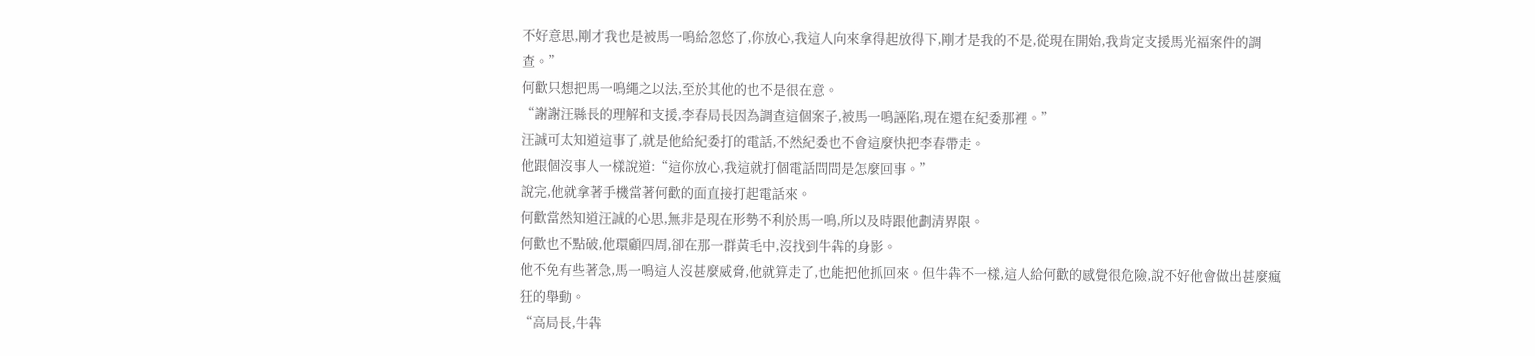不好意思,剛才我也是被馬一鳴給忽悠了,你放心,我這人向來拿得起放得下,剛才是我的不是,從現在開始,我肯定支援馬光福案件的調查。”
何歡只想把馬一鳴繩之以法,至於其他的也不是很在意。
“謝謝汪縣長的理解和支援,李春局長因為調查這個案子,被馬一鳴誣陷,現在還在紀委那裡。”
汪誠可太知道這事了,就是他給紀委打的電話,不然紀委也不會這麼快把李春帶走。
他跟個沒事人一樣說道:“這你放心,我這就打個電話問問是怎麼回事。”
說完,他就拿著手機當著何歡的面直接打起電話來。
何歡當然知道汪誠的心思,無非是現在形勢不利於馬一鳴,所以及時跟他劃清界限。
何歡也不點破,他環顧四周,卻在那一群黃毛中,沒找到牛犇的身影。
他不免有些著急,馬一鳴這人沒甚麼威脅,他就算走了,也能把他抓回來。但牛犇不一樣,這人給何歡的感覺很危險,說不好他會做出甚麼瘋狂的舉動。
“高局長,牛犇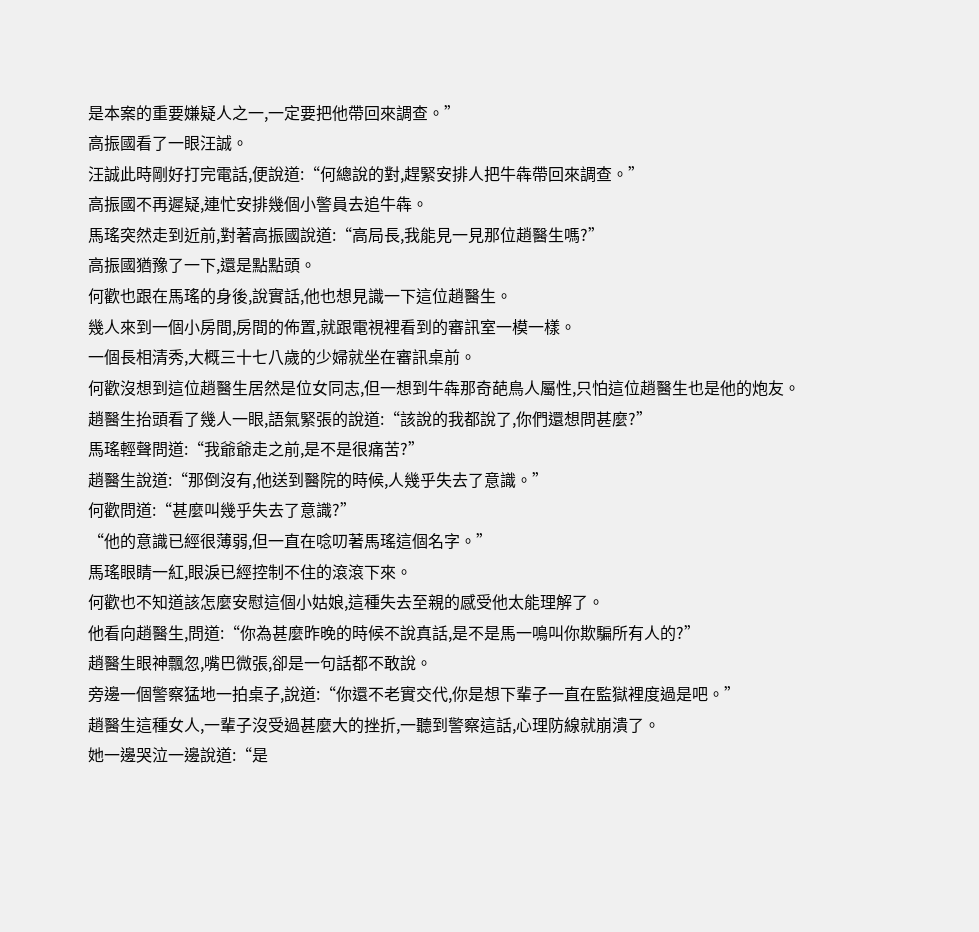是本案的重要嫌疑人之一,一定要把他帶回來調查。”
高振國看了一眼汪誠。
汪誠此時剛好打完電話,便說道:“何總說的對,趕緊安排人把牛犇帶回來調查。”
高振國不再遲疑,連忙安排幾個小警員去追牛犇。
馬瑤突然走到近前,對著高振國說道:“高局長,我能見一見那位趙醫生嗎?”
高振國猶豫了一下,還是點點頭。
何歡也跟在馬瑤的身後,說實話,他也想見識一下這位趙醫生。
幾人來到一個小房間,房間的佈置,就跟電視裡看到的審訊室一模一樣。
一個長相清秀,大概三十七八歲的少婦就坐在審訊桌前。
何歡沒想到這位趙醫生居然是位女同志,但一想到牛犇那奇葩鳥人屬性,只怕這位趙醫生也是他的炮友。
趙醫生抬頭看了幾人一眼,語氣緊張的說道:“該說的我都說了,你們還想問甚麼?”
馬瑤輕聲問道:“我爺爺走之前,是不是很痛苦?”
趙醫生說道:“那倒沒有,他送到醫院的時候,人幾乎失去了意識。”
何歡問道:“甚麼叫幾乎失去了意識?”
“他的意識已經很薄弱,但一直在唸叨著馬瑤這個名字。”
馬瑤眼睛一紅,眼淚已經控制不住的滾滾下來。
何歡也不知道該怎麼安慰這個小姑娘,這種失去至親的感受他太能理解了。
他看向趙醫生,問道:“你為甚麼昨晚的時候不說真話,是不是馬一鳴叫你欺騙所有人的?”
趙醫生眼神飄忽,嘴巴微張,卻是一句話都不敢說。
旁邊一個警察猛地一拍桌子,說道:“你還不老實交代,你是想下輩子一直在監獄裡度過是吧。”
趙醫生這種女人,一輩子沒受過甚麼大的挫折,一聽到警察這話,心理防線就崩潰了。
她一邊哭泣一邊說道:“是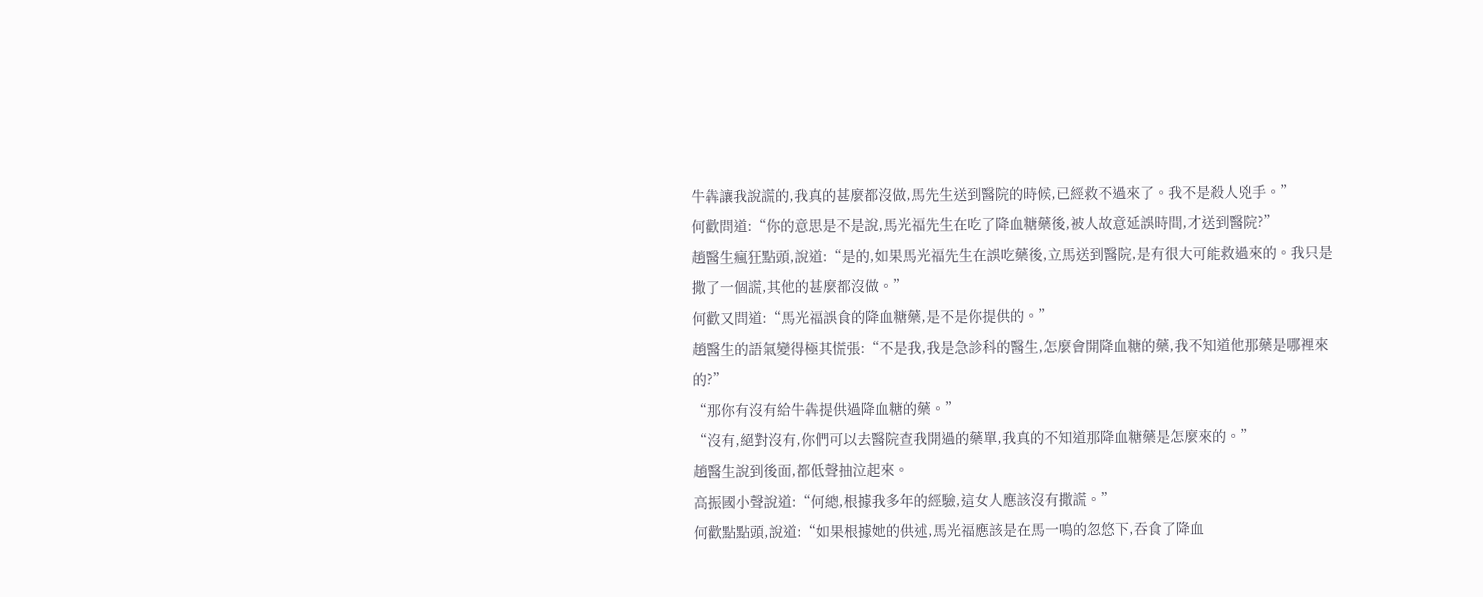牛犇讓我說謊的,我真的甚麼都沒做,馬先生送到醫院的時候,已經救不過來了。我不是殺人兇手。”
何歡問道:“你的意思是不是說,馬光福先生在吃了降血糖藥後,被人故意延誤時間,才送到醫院?”
趙醫生瘋狂點頭,說道:“是的,如果馬光福先生在誤吃藥後,立馬送到醫院,是有很大可能救過來的。我只是撒了一個謊,其他的甚麼都沒做。”
何歡又問道:“馬光福誤食的降血糖藥,是不是你提供的。”
趙醫生的語氣變得極其慌張:“不是我,我是急診科的醫生,怎麼會開降血糖的藥,我不知道他那藥是哪裡來的?”
“那你有沒有給牛犇提供過降血糖的藥。”
“沒有,絕對沒有,你們可以去醫院查我開過的藥單,我真的不知道那降血糖藥是怎麼來的。”
趙醫生說到後面,都低聲抽泣起來。
高振國小聲說道:“何總,根據我多年的經驗,這女人應該沒有撒謊。”
何歡點點頭,說道:“如果根據她的供述,馬光福應該是在馬一鳴的忽悠下,吞食了降血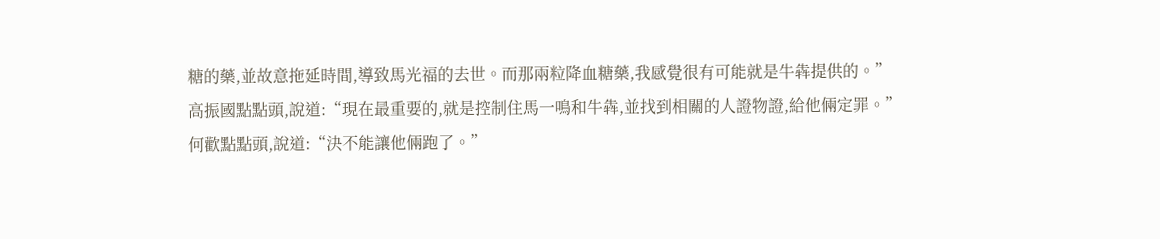糖的藥,並故意拖延時間,導致馬光福的去世。而那兩粒降血糖藥,我感覺很有可能就是牛犇提供的。”
高振國點點頭,說道:“現在最重要的,就是控制住馬一鳴和牛犇,並找到相關的人證物證,給他倆定罪。”
何歡點點頭,說道:“決不能讓他倆跑了。”